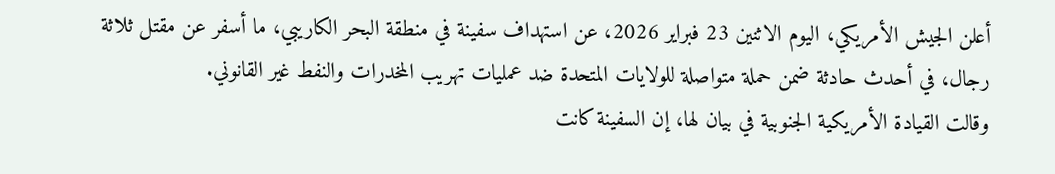أعلن الجيش الأمريكي، اليوم الاثنين 23 فبراير 2026، عن استهداف سفينة في منطقة البحر الكاريبي، ما أسفر عن مقتل ثلاثة رجال، في أحدث حادثة ضمن حملة متواصلة للولايات المتحدة ضد عمليات تهريب المخدرات والنفط غير القانوني.
وقالت القيادة الأمريكية الجنوبية في بيان لها، إن السفينة كانت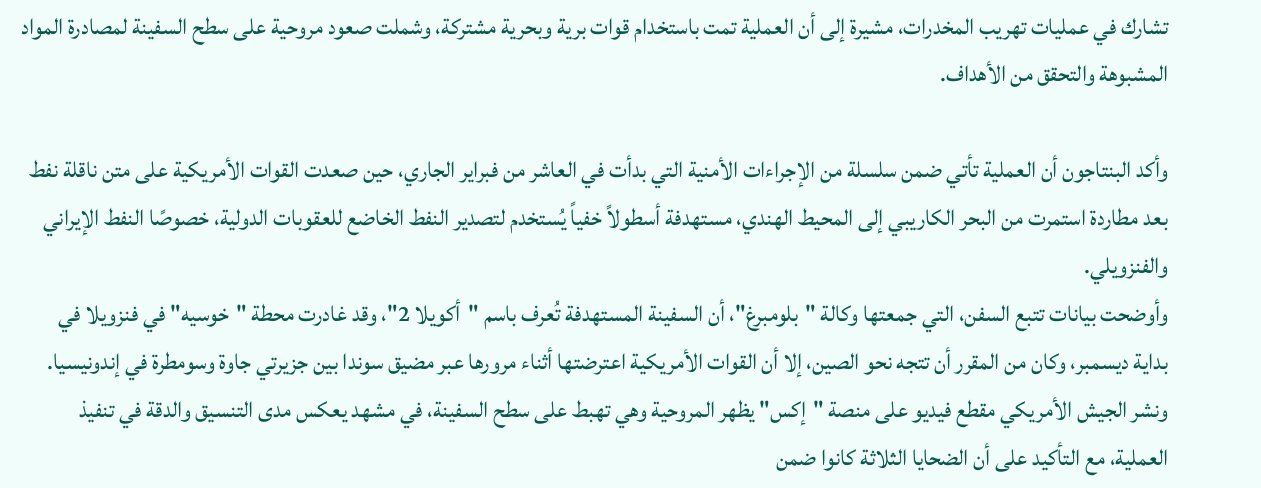تشارك في عمليات تهريب المخدرات، مشيرة إلى أن العملية تمت باستخدام قوات برية وبحرية مشتركة، وشملت صعود مروحية على سطح السفينة لمصادرة المواد المشبوهة والتحقق من الأهداف.

وأكد البنتاجون أن العملية تأتي ضمن سلسلة من الإجراءات الأمنية التي بدأت في العاشر من فبراير الجاري، حين صعدت القوات الأمريكية على متن ناقلة نفط بعد مطاردة استمرت من البحر الكاريبي إلى المحيط الهندي، مستهدفة أسطولاً خفياً يُستخدم لتصدير النفط الخاضع للعقوبات الدولية، خصوصًا النفط الإيراني والفنزويلي.
وأوضحت بيانات تتبع السفن، التي جمعتها وكالة "بلومبرغ"، أن السفينة المستهدفة تُعرف باسم "أكويلا 2"، وقد غادرت محطة "خوسيه" في فنزويلا في بداية ديسمبر، وكان من المقرر أن تتجه نحو الصين، إلا أن القوات الأمريكية اعترضتها أثناء مرورها عبر مضيق سوندا بين جزيرتي جاوة وسومطرة في إندونيسيا.
ونشر الجيش الأمريكي مقطع فيديو على منصة "إكس" يظهر المروحية وهي تهبط على سطح السفينة، في مشهد يعكس مدى التنسيق والدقة في تنفيذ العملية، مع التأكيد على أن الضحايا الثلاثة كانوا ضمن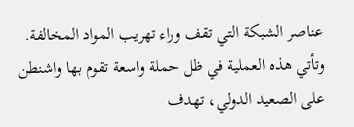عناصر الشبكة التي تقف وراء تهريب المواد المخالفة.
وتأتي هذه العملية في ظل حملة واسعة تقوم بها واشنطن على الصعيد الدولي، تهدف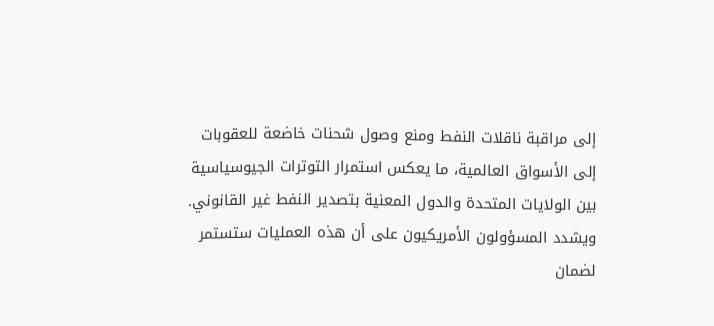إلى مراقبة ناقلات النفط ومنع وصول شحنات خاضعة للعقوبات إلى الأسواق العالمية، ما يعكس استمرار التوترات الجيوسياسية بين الولايات المتحدة والدول المعنية بتصدير النفط غير القانوني.
ويشدد المسؤولون الأمريكيون على أن هذه العمليات ستستمر لضمان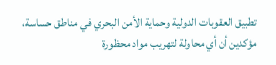تطبيق العقوبات الدولية وحماية الأمن البحري في مناطق حساسة، مؤكدين أن أي محاولة لتهريب مواد محظورة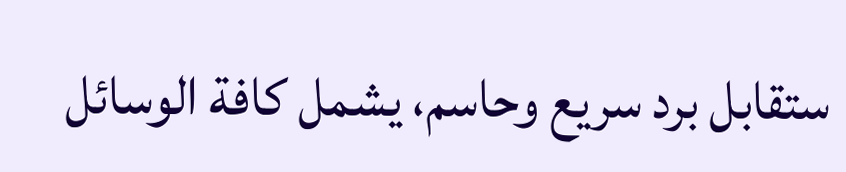ستقابل برد سريع وحاسم، يشمل كافة الوسائل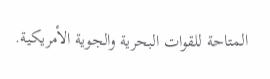المتاحة للقوات البحرية والجوية الأمريكية.